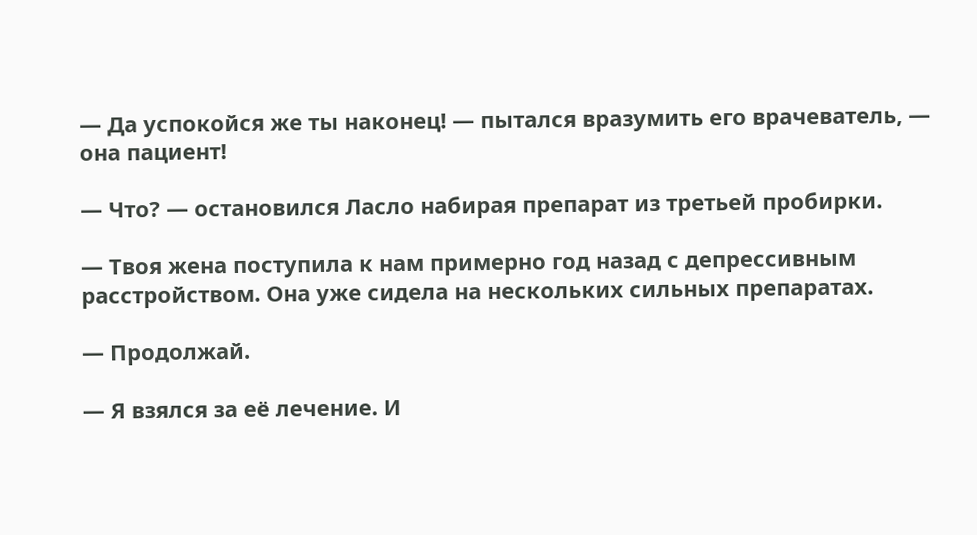— Да успокойся же ты наконец! — пытался вразумить его врачеватель, — она пациент!

— Что? — остановился Ласло набирая препарат из третьей пробирки.

— Твоя жена поступила к нам примерно год назад с депрессивным расстройством. Она уже сидела на нескольких сильных препаратах.

— Продолжай.

— Я взялся за её лечение. И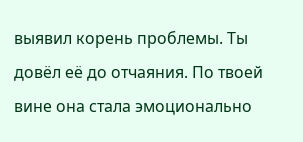выявил корень проблемы. Ты довёл её до отчаяния. По твоей вине она стала эмоционально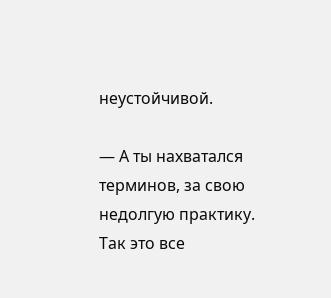неустойчивой.

— А ты нахватался терминов, за свою недолгую практику. Так это все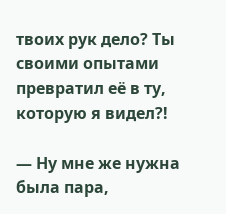твоих рук дело? Ты своими опытами превратил её в ту, которую я видел?!

— Ну мне же нужна была пара,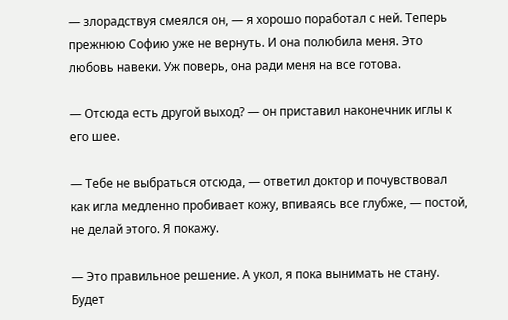— злорадствуя смеялся он, — я хорошо поработал с ней. Теперь прежнюю Софию уже не вернуть. И она полюбила меня. Это любовь навеки. Уж поверь, она ради меня на все готова.

— Отсюда есть другой выход? — он приставил наконечник иглы к его шее.

— Тебе не выбраться отсюда, — ответил доктор и почувствовал как игла медленно пробивает кожу, впиваясь все глубже, — постой, не делай этого. Я покажу.

— Это правильное решение. А укол, я пока вынимать не стану. Будет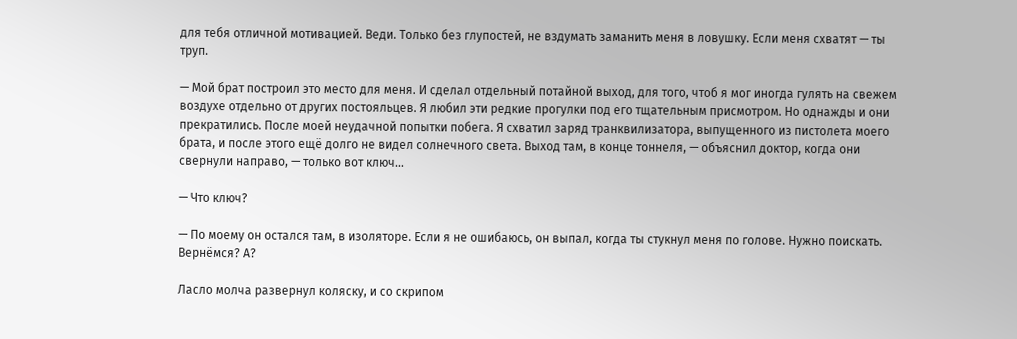для тебя отличной мотивацией. Веди. Только без глупостей, не вздумать заманить меня в ловушку. Если меня схватят — ты труп.

— Мой брат построил это место для меня. И сделал отдельный потайной выход, для того, чтоб я мог иногда гулять на свежем воздухе отдельно от других постояльцев. Я любил эти редкие прогулки под его тщательным присмотром. Но однажды и они прекратились. После моей неудачной попытки побега. Я схватил заряд транквилизатора, выпущенного из пистолета моего брата, и после этого ещё долго не видел солнечного света. Выход там, в конце тоннеля, — объяснил доктор, когда они свернули направо, — только вот ключ…

— Что ключ?

— По моему он остался там, в изоляторе. Если я не ошибаюсь, он выпал, когда ты стукнул меня по голове. Нужно поискать. Вернёмся? А?

Ласло молча развернул коляску, и со скрипом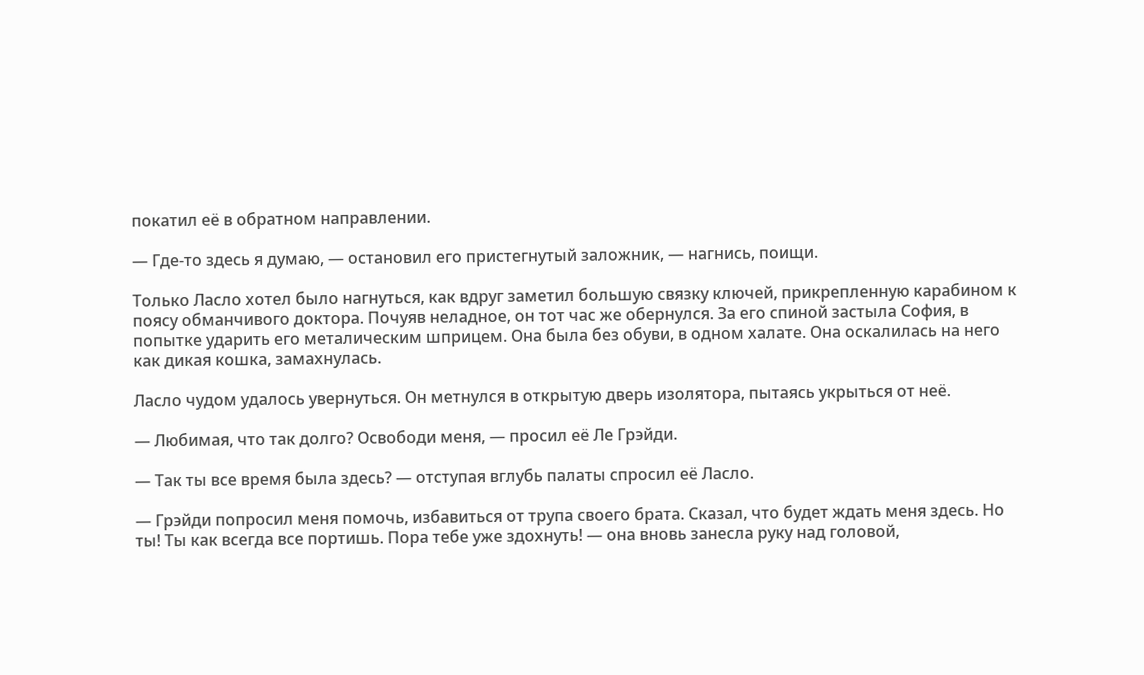покатил её в обратном направлении.

— Где-то здесь я думаю, — остановил его пристегнутый заложник, — нагнись, поищи.

Только Ласло хотел было нагнуться, как вдруг заметил большую связку ключей, прикрепленную карабином к поясу обманчивого доктора. Почуяв неладное, он тот час же обернулся. За его спиной застыла София, в попытке ударить его металическим шприцем. Она была без обуви, в одном халате. Она оскалилась на него как дикая кошка, замахнулась.

Ласло чудом удалось увернуться. Он метнулся в открытую дверь изолятора, пытаясь укрыться от неё.

— Любимая, что так долго? Освободи меня, — просил её Ле Грэйди.

— Так ты все время была здесь? — отступая вглубь палаты спросил её Ласло.

— Грэйди попросил меня помочь, избавиться от трупа своего брата. Сказал, что будет ждать меня здесь. Но ты! Ты как всегда все портишь. Пора тебе уже здохнуть! — она вновь занесла руку над головой,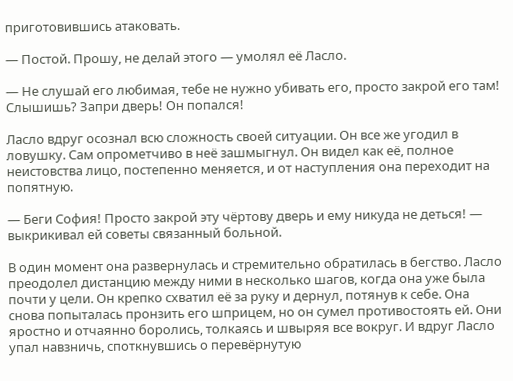приготовившись атаковать.

— Постой. Прошу, не делай этого — умолял её Ласло.

— Не слушай его любимая, тебе не нужно убивать его, просто закрой его там! Слышишь? Запри дверь! Он попался!

Ласло вдруг осознал всю сложность своей ситуации. Он все же угодил в ловушку. Сам опрометчиво в неё зашмыгнул. Он видел как её, полное неистовства лицо, постепенно меняется, и от наступления она переходит на попятную.

— Беги София! Просто закрой эту чёртову дверь и ему никуда не деться! — выкрикивал ей советы связанный больной.

В один момент она развернулась и стремительно обратилась в бегство. Ласло преодолел дистанцию между ними в несколько шагов, когда она уже была почти у цели. Он крепко схватил её за руку и дернул, потянув к себе. Она снова попыталась пронзить его шприцем, но он сумел противостоять ей. Они яростно и отчаянно боролись, толкаясь и швыряя все вокруг. И вдруг Ласло упал навзничь, споткнувшись о перевёрнутую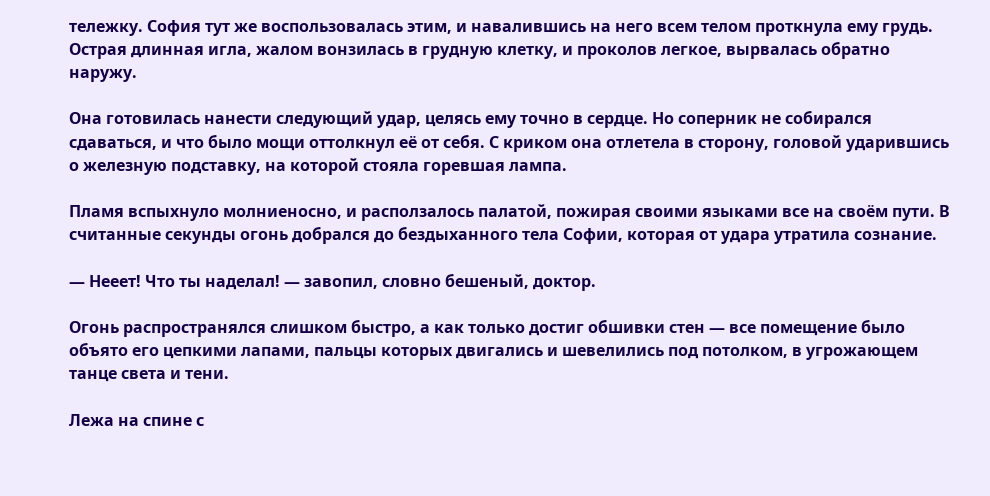тележку. София тут же воспользовалась этим, и навалившись на него всем телом проткнула ему грудь. Острая длинная игла, жалом вонзилась в грудную клетку, и проколов легкое, вырвалась обратно наружу.

Она готовилась нанести следующий удар, целясь ему точно в сердце. Но соперник не собирался сдаваться, и что было мощи оттолкнул её от себя. С криком она отлетела в сторону, головой ударившись о железную подставку, на которой стояла горевшая лампа.

Пламя вспыхнуло молниеносно, и расползалось палатой, пожирая своими языками все на своём пути. В считанные секунды огонь добрался до бездыханного тела Софии, которая от удара утратила сознание.

— Нееет! Что ты наделал! — завопил, словно бешеный, доктор.

Огонь распространялся слишком быстро, а как только достиг обшивки стен — все помещение было объято его цепкими лапами, пальцы которых двигались и шевелились под потолком, в угрожающем танце света и тени.

Лежа на спине с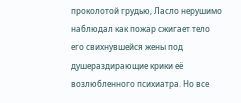проколотой грудью, Ласло нерушимо наблюдал как пожар сжигает тело его свихнувшейся жены под душераздирающие крики её возлюбленного психиатра. Но все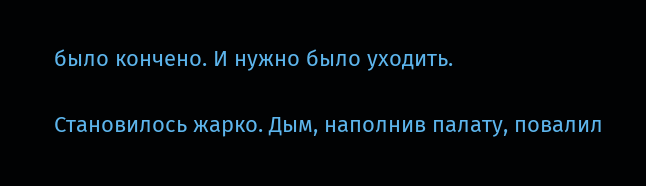было кончено. И нужно было уходить.

Становилось жарко. Дым, наполнив палату, повалил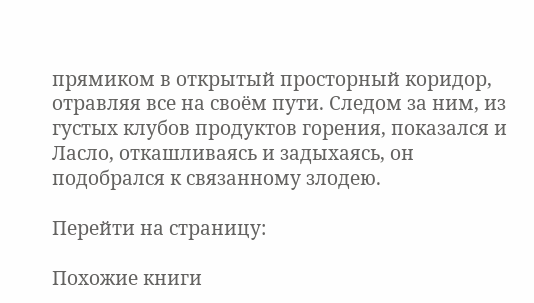прямиком в открытый просторный коридор, отравляя все на своём пути. Следом за ним, из густых клубов продуктов горения, показался и Ласло, откашливаясь и задыхаясь, он подобрался к связанному злодею.

Перейти на страницу:

Похожие книги